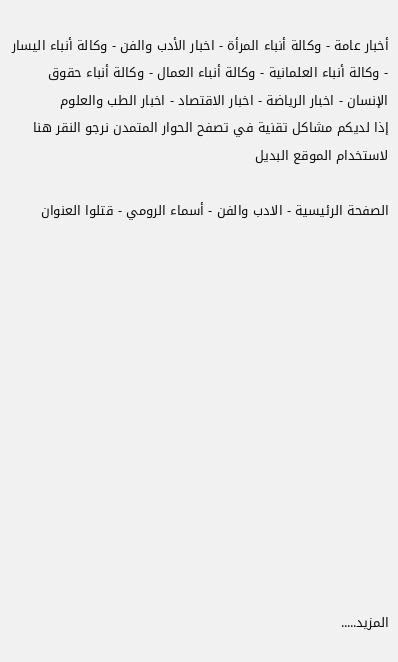أخبار عامة - وكالة أنباء المرأة - اخبار الأدب والفن - وكالة أنباء اليسار - وكالة أنباء العلمانية - وكالة أنباء العمال - وكالة أنباء حقوق الإنسان - اخبار الرياضة - اخبار الاقتصاد - اخبار الطب والعلوم
إذا لديكم مشاكل تقنية في تصفح الحوار المتمدن نرجو النقر هنا لاستخدام الموقع البديل

الصفحة الرئيسية - الادب والفن - أسماء الرومي - قتلوا العنوان














المزيد.....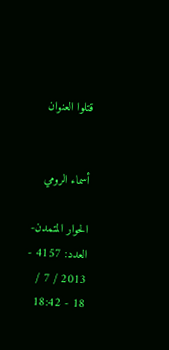قتلوا العنوان


أسماء الرومي

الحوار المتمدن-العدد: 4157 - 2013 / 7 / 18 - 18:42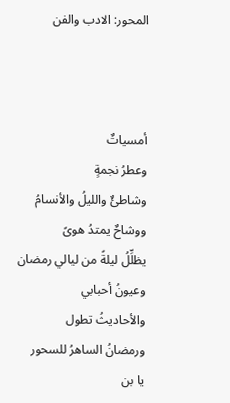المحور: الادب والفن



أمسياتٌ
وعطرُ نجمةٍ
وشاطئٌ والليلُ والأنسامُ
ووشاحٌ يمتدُ هوىً
يظلِّلُ ليلةً من ليالي رمضان
وعيونُ أحبابي
والأحاديثُ تطول
ورمضانُ الساهرُ للسحور
يا بن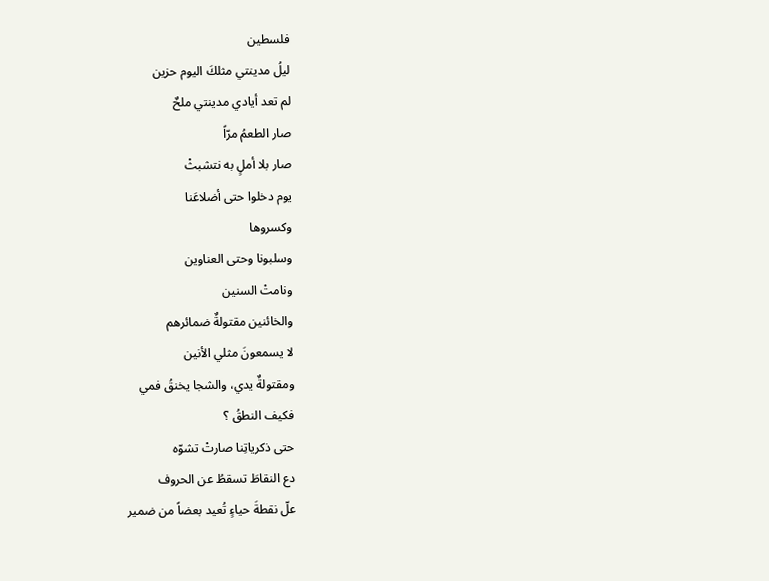فلسطين
ليلُ مدينتي مثلكَ اليوم حزين
لم تعد أيادي مدينتي ملحٌ
صار الطعمُ مرّاً
صار بلا أملٍ به نتشبثْ
يوم دخلوا حتى أضلاعَنا
وكسروها
وسلبونا وحتى العناوين
ونامتْ السنين
والخائنين مقتولةٌ ضمائرهم
لا يسمعونَ مثلي الأنين
ومقتولةٌ يدي، والشجا يخنقُ فمي
فكيف النطقُ ؟
حتى ذكرياتِنا صارتْ تشوّه
دع النقاطَ تسقطُ عن الحروف
علّ نقطةَ حياءٍ تُعيد بعضاً من ضمير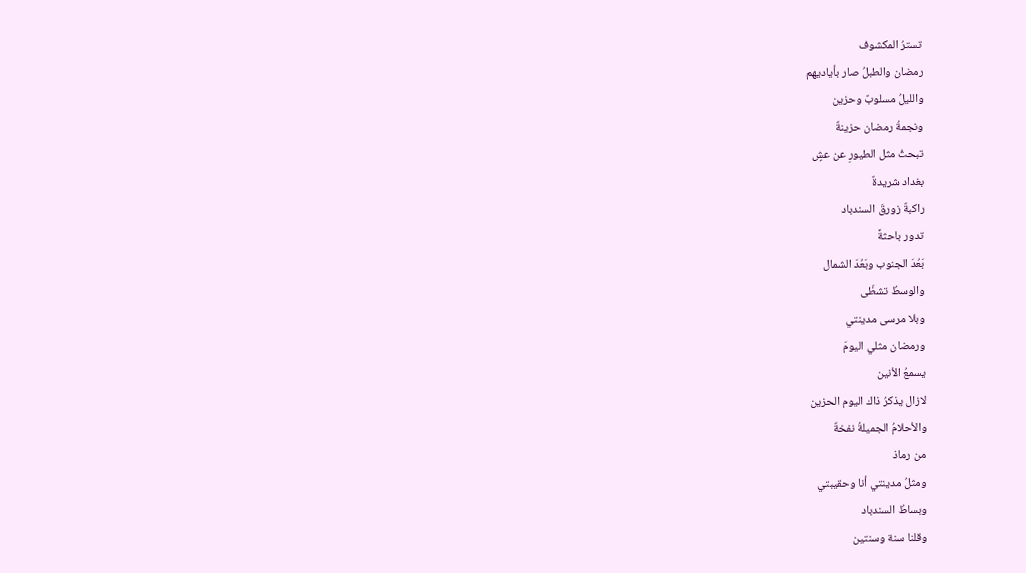تسترُ المكشوف
رمضان والطبلُ صار بأياديهم
والليلُ مسلوبٌ وحزين
ونجمةُ رمضان حزينةٌ
تبحثُ مثل الطيورِ عن عشٍ
بغداد شريدةٌ
راكبةٌ زورقَ السندباد
تدور باحثةً
بَعُدَ الجنوب وبَعُدَ الشمال
والوسطُ تشظّى
وبلا مرسى مدينتي
ورمضان مثلي اليومَ
يسمعُ الأنين
لازال يذكرُ ذاك اليوم الحزين
والأحلامُ الجميلةُ نفخةٌ
من رماذ
ومثلُ مدينتي أنا وحقيبتي
وبساطُ السندباد
وقلنا سنة وسنتين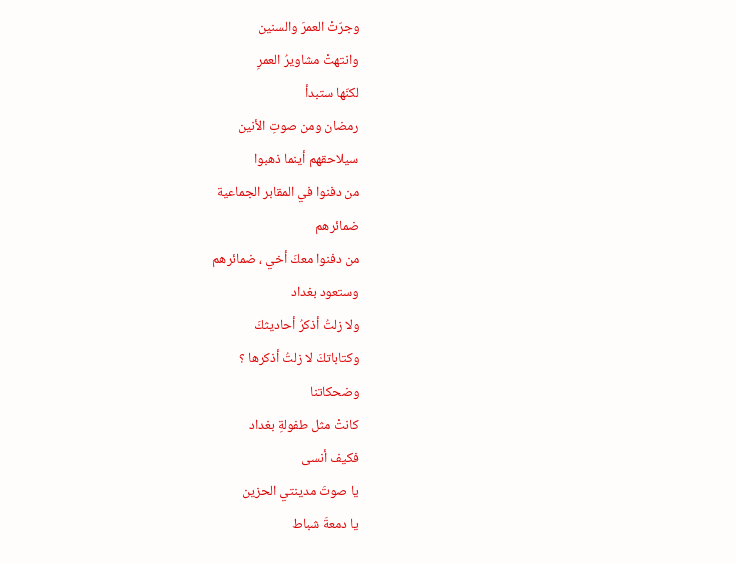وجرّتْ العمرَ والسنين
وانتهتْ مشاويرُ العمرِ
لكنّها ستبدأ
رمضان ومن صوتِ الأنين
سيلاحقهم أينما ذهبوا
من دفنوا في المقابر الجماعية
ضمائرهم
من دفنوا معكَ أخي ، ضمائرهم
وستعود بغداد
ولا زلتُ أذكرُ أحاديثكَ
وكتاباتكَ لا زلتُ أذكرها ؟
وضحكاتنا
كانتْ مثل طفولةِ بغداد
فكيف أنسى
يا صوتَ مدينتي الحزين
يا دمعةَ شباط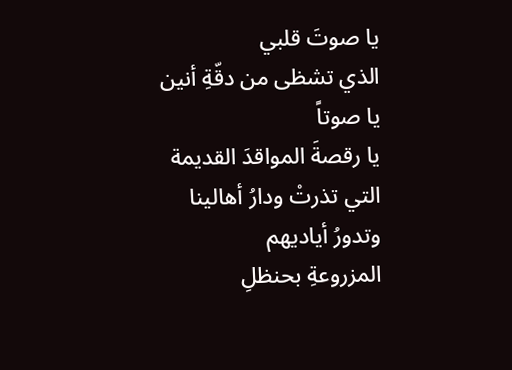يا صوتَ قلبي
الذي تشظى من دقّةِ أنين
يا صوتاً
يا رقصةَ المواقدَ القديمة
التي تذرتْ ودارُ أهالينا
وتدورُ أياديهم
المزروعةِ بحنظلِ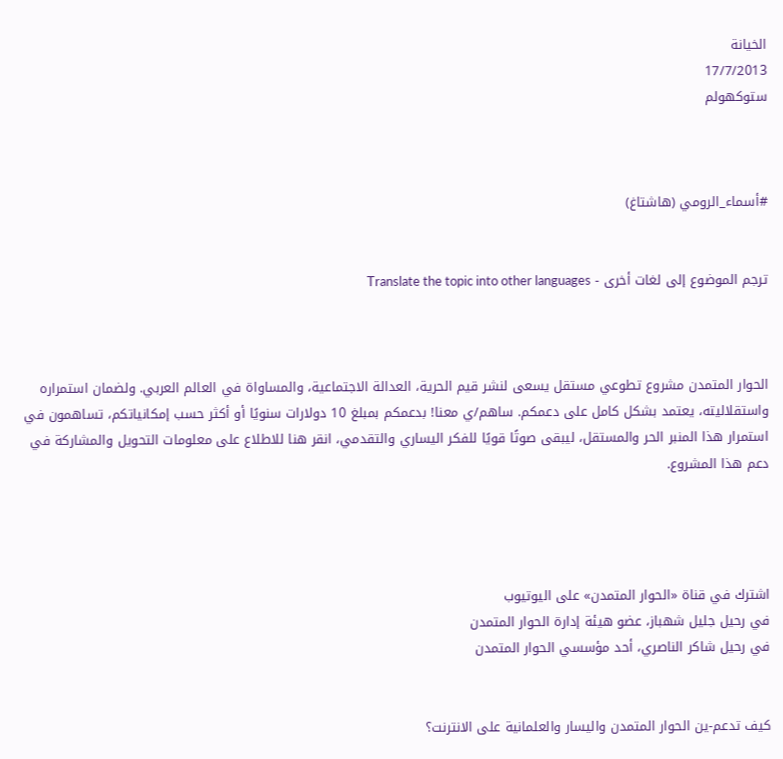الخيانة
17/7/2013
ستوكهولم



#أسماء_الرومي (هاشتاغ)


ترجم الموضوع إلى لغات أخرى - Translate the topic into other languages



الحوار المتمدن مشروع تطوعي مستقل يسعى لنشر قيم الحرية، العدالة الاجتماعية، والمساواة في العالم العربي. ولضمان استمراره واستقلاليته، يعتمد بشكل كامل على دعمكم. ساهم/ي معنا! بدعمكم بمبلغ 10 دولارات سنويًا أو أكثر حسب إمكانياتكم، تساهمون في استمرار هذا المنبر الحر والمستقل، ليبقى صوتًا قويًا للفكر اليساري والتقدمي، انقر هنا للاطلاع على معلومات التحويل والمشاركة في دعم هذا المشروع.




اشترك في قناة «الحوار المتمدن» على اليوتيوب
في رحيل جليل شهباز، عضو هيئة إدارة الحوار المتمدن
في رحيل شاكر الناصري، أحد مؤسسي الحوار المتمدن


كيف تدعم-ين الحوار المتمدن واليسار والعلمانية على الانترنت؟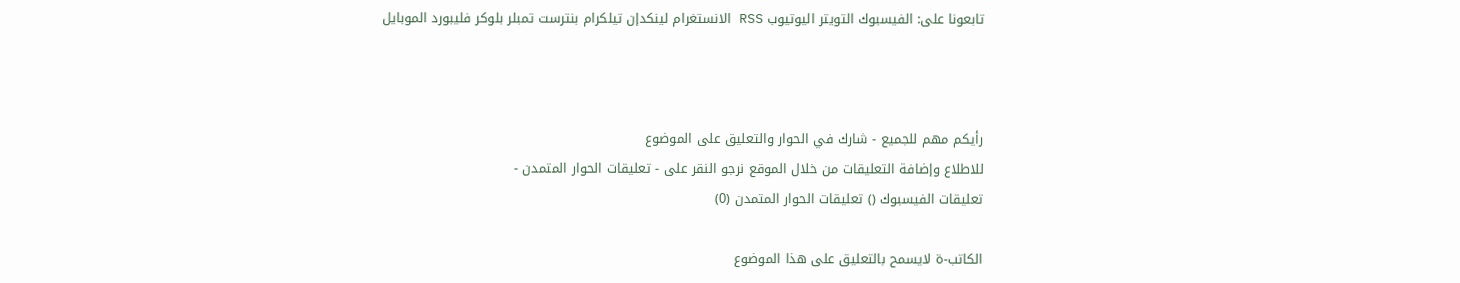تابعونا على: الفيسبوك التويتر اليوتيوب RSS الانستغرام لينكدإن تيلكرام بنترست تمبلر بلوكر فليبورد الموبايل



رأيكم مهم للجميع - شارك في الحوار والتعليق على الموضوع
للاطلاع وإضافة التعليقات من خلال الموقع نرجو النقر على - تعليقات الحوار المتمدن -
تعليقات الفيسبوك () تعليقات الحوار المتمدن (0)

الكاتب-ة لايسمح بالتعليق على هذا الموضوع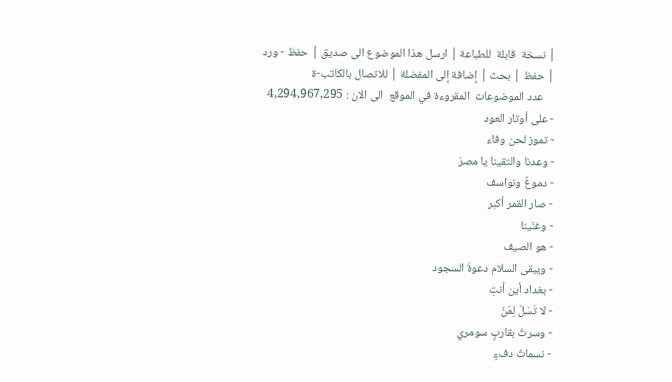| نسخة  قابلة  للطباعة | ارسل هذا الموضوع الى صديق | حفظ - ورد
| حفظ | بحث | إضافة إلى المفضلة | للاتصال بالكاتب-ة
    عدد الموضوعات  المقروءة في الموقع  الى الان : 4,294,967,295
- على أوتار العود
- تموز لحن وفاء
- وعدنا والتقينا يا مصرَ
- دموعٌ ونواسف
- صار القمر أكبر
- وغنّينا
- هو الصيف
- ويبقى السلام دعوةَ السجود
- بغداد أين أنتِ
- لا تَسَلْ لِمَنْ
- وسرتُ بقاربٍ سومري
- نسماتُ دفءٍ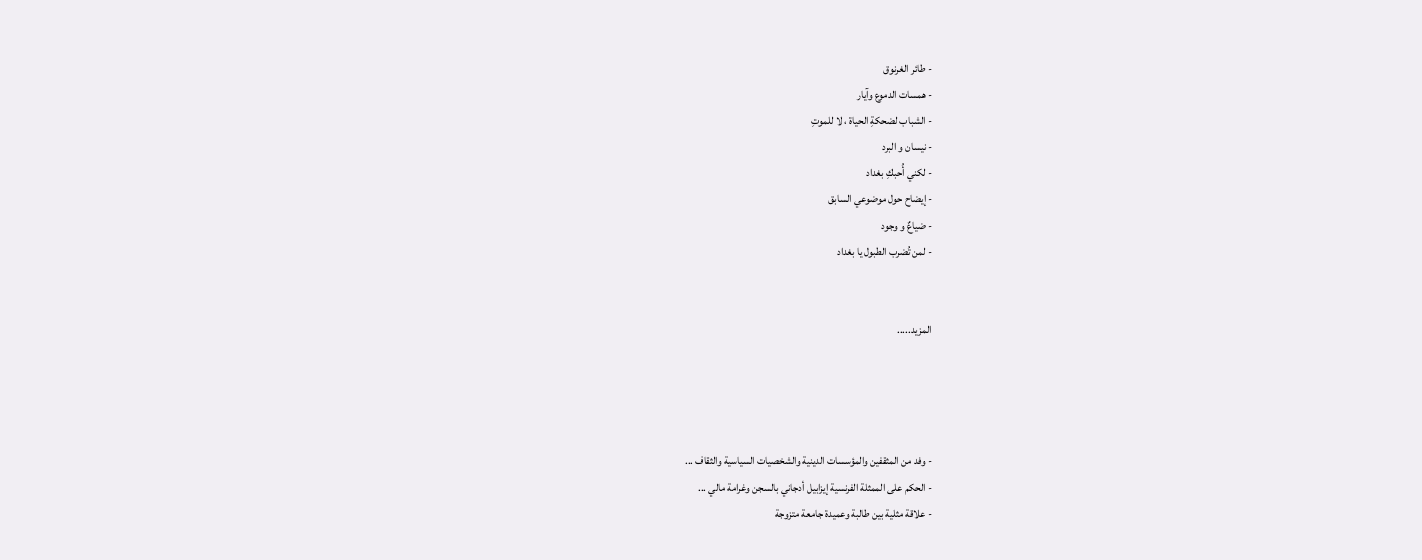- طائر الغرنوق
- همسات الدموع وآيار
- الشباب لضحكةِ الحياة ، لا للموتِ
- نيسان و البرد
- لكني أُحبكِ بغداد
- إيضاح حول موضوعي السابق
- ضياعٌ و وجود
- لمن تُضرب الطبول يا بغداد


المزيد.....




- وفد من المثقفين والمؤسسات الدينية والشخصيات السياسية والثقاف ...
- الحكم على الممثلة الفرنسية إيزابيل أدجاني بالسجن وغرامة مالي ...
- علاقة مثلية بين طالبة وعميدة جامعة متزوجة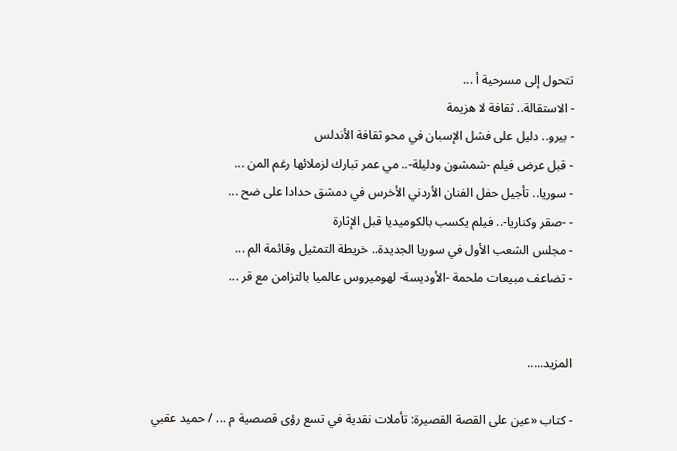تتحول إلى مسرحية أ ...
- الاستقالة.. ثقافة لا هزيمة
- بيرو.. دليل على فشل الإسبان في محو ثقافة الأندلس
- قبل عرض فيلم -شمشون ودليلة-.. مي عمر تبارك لزملائها رغم المن ...
- سوريا.. تأجيل حفل الفنان الأردني الأخرس في دمشق حدادا على ضح ...
- -صقر وكناريا-.. فيلم يكسب بالكوميديا قبل الإثارة
- مجلس الشعب الأول في سوريا الجديدة.. خريطة التمثيل وقائمة الم ...
- تضاعف مبيعات ملحمة -الأوديسة- لهوميروس عالميا بالتزامن مع قر ...


المزيد.....

- كتاب «عين على القصة القصيرة: تأملات نقدية في تسع رؤى قصصية م ... / حميد عقبي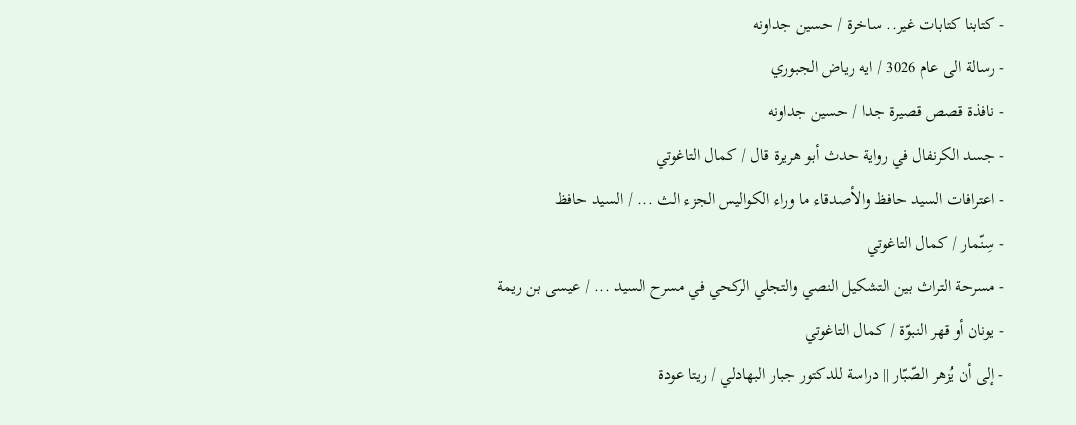- كتابنا كتابات غير.. ساخرة / حسين جداونه
- رسالة الى عام 3026 / ايه رياض الجبوري
- نافذة قصص قصيرة جدا / حسين جداونه
- جسد الكرنفال في رواية حدث أبو هريرة قال / كمال التاغوتي
- اعترافات السيد حافظ والأصدقاء ما وراء الكواليس الجزء الث ... / السيد حافظ
- سِنّمار / كمال التاغوتي
- مسرحة التراث بين التشكيل النصي والتجلي الركحي في مسرح السيد ... / عيسى بن ريمة
- يونان أو قهر النبوّة / كمال التاغوتي
- إلى أن يُزهر الصّبّار || دراسة للدكتور جبار البهادلي / ريتا عودة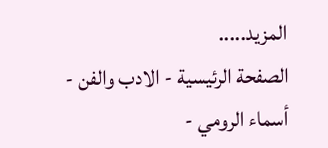المزيد.....
الصفحة الرئيسية - الادب والفن - أسماء الرومي -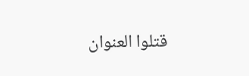قتلوا العنوان